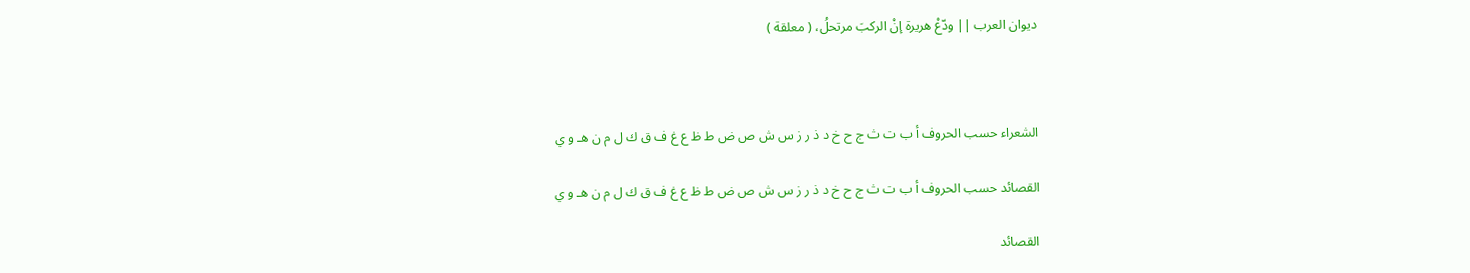ديوان العرب || ودّعْ هريرة إنْ الركبَ مرتحلُ، ( معلقة )



الشعراء حسب الحروف أ ب ت ث ج ح خ د ذ ر ز س ش ص ض ط ظ ع غ ف ق ك ل م ن هـ و ي

القصائد حسب الحروف أ ب ت ث ج ح خ د ذ ر ز س ش ص ض ط ظ ع غ ف ق ك ل م ن هـ و ي

القصائد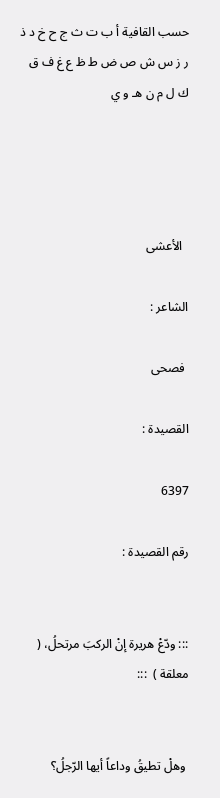حسب القافية أ ب ت ث ج ح خ د ذ ر ز س ش ص ض ط ظ ع غ ف ق ك ل م ن هـ و ي




  الأعشى

الشاعر :

 فصحى

القصيدة :

6397

رقم القصيدة :


::: ودّعْ هريرة إنْ الركبَ مرتحلُ، ( معلقة )  :::


 وهلْ تطيقُ وداعاً أيها الرّجلُ؟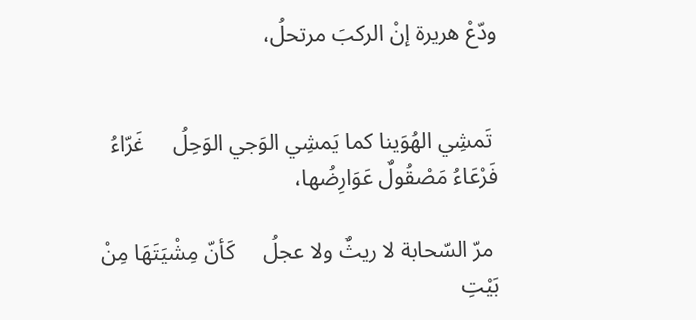ودّعْ هريرة إنْ الركبَ مرتحلُ،


 تَمشِي الهُوَينا كما يَمشِي الوَجي الوَحِلُ     غَرّاءُ فَرْعَاءُ مَصْقُولٌ عَوَارِضُها،

 مرّ السّحابة لا ريثٌ ولا عجلُ     كَأنّ مِشْيَتَهَا مِنْ بَيْتِ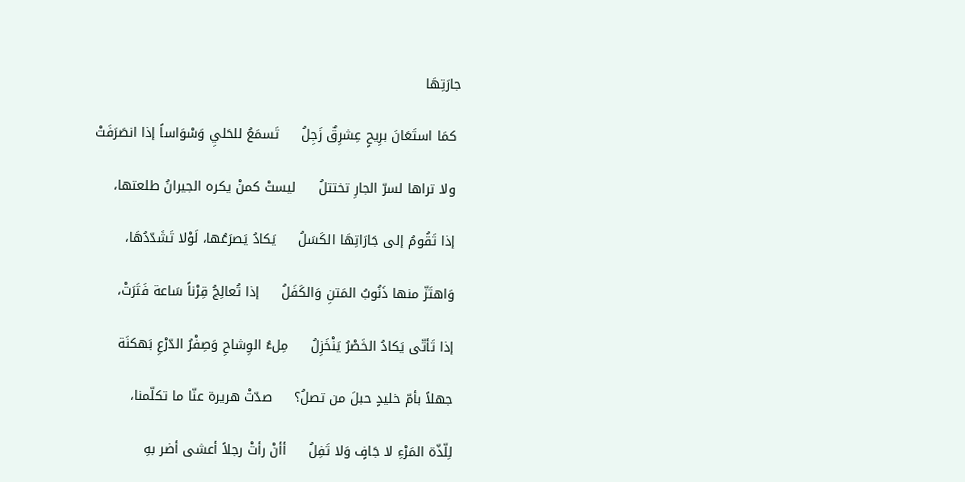جارَتِهَا

 كمَا استَعَانَ برِيحٍ عِشرِقٌ زَجِلُ     تَسمَعُ للحَليِ وَسْوَاساً إذا انصَرَفَتْ

 ولا تراها لسرّ الجارِ تختتلُ     ليستْ كمنْ يكره الجيرانُ طلعتها،

 إذا تَقُومُ إلى جَارَاتِهَا الكَسَلُ     يَكادُ يَصرَعُها، لَوْلا تَشَدّدُهَا،

 وَاهتَزّ منها ذَنُوبُ المَتنِ وَالكَفَلُ     إذا تُعالِجُ قِرْناً سَاعة فَتَرَتْ،

 إذا تَأتّى يَكادُ الخَصْرُ يَنْخَزِلُ     مِلءُ الوِشاحِ وَصِفْرُ الدّرْعِ بَهكنَة

 جهلاً بأمّ خليدٍ حبلَ من تصلُ؟     صدّتْ هريرة عنّا ما تكلّمنا،

 لِلّذّة المَرْءِ لا جَافٍ وَلا تَفِلُ     أأنْ رأتْ رجلاً أعشى أضر بهِ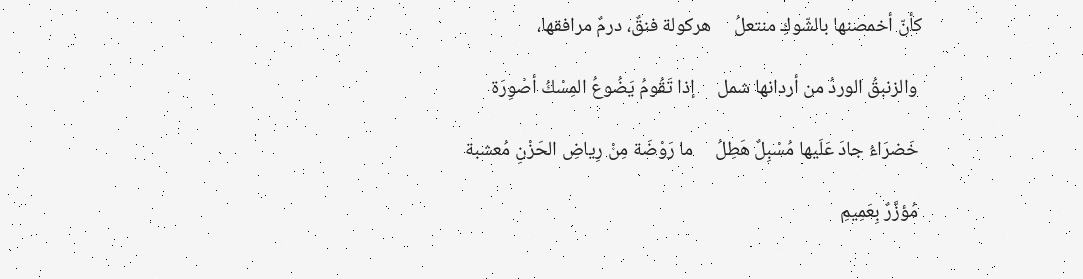كأنّ أخمصنها بالشّوكِ منتعلُ     هركولة فنقٌ، درمٌ مرافقها،

 والزنبقُ الوردُ من أردانها شمل     إذا تَقُومُ يَضُوعُ المِسْكُ أصْوِرَة

 خَضرَاءُ جادَ عَلَيها مُسْبِلٌ هَطِلُ     ما رَوْضَة مِنْ رِياضِ الحَزْنِ مُعشبة

 مُؤزَّرٌ بِعَمِيمِ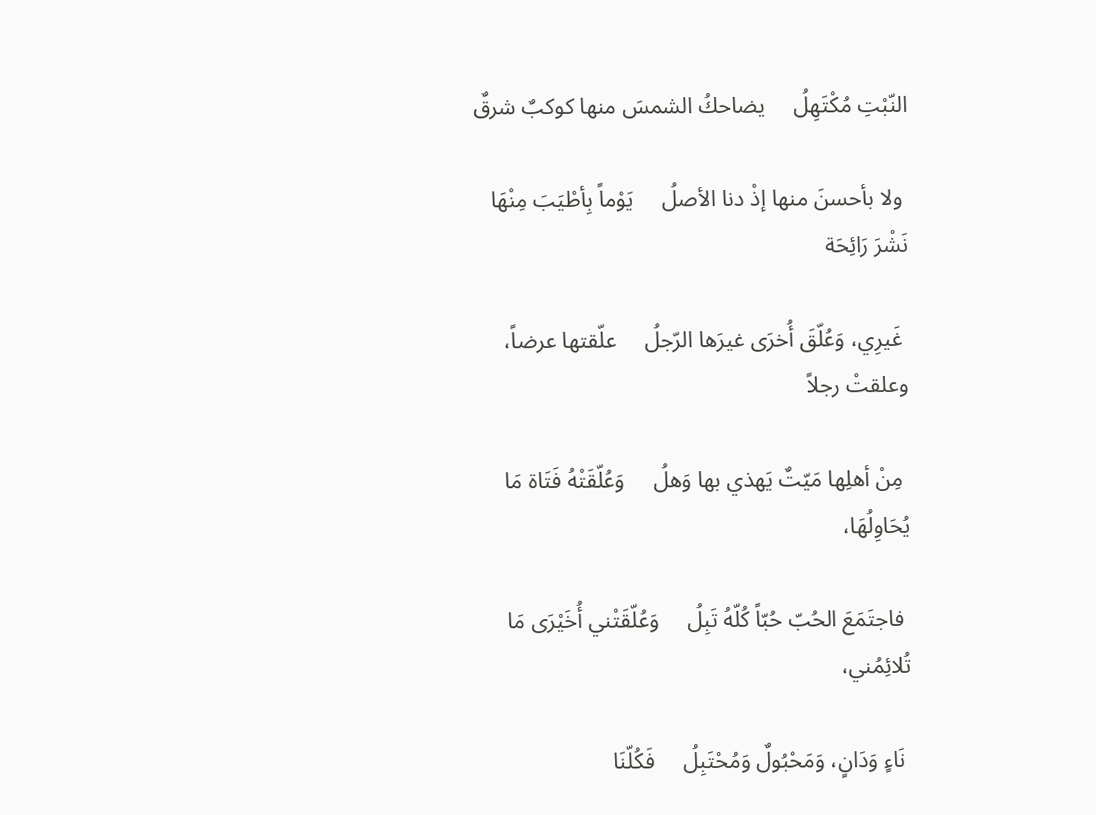النّبْتِ مُكْتَهِلُ     يضاحكُ الشمسَ منها كوكبٌ شرقٌ

 ولا بأحسنَ منها إذْ دنا الأصلُ     يَوْماً بِأطْيَبَ مِنْهَا نَشْرَ رَائِحَة

 غَيرِي، وَعُلّقَ أُخرَى غيرَها الرّجلُ     علّقتها عرضاً، وعلقتْ رجلاً

 مِنْ أهلِها مَيّتٌ يَهذي بها وَهلُ     وَعُلّقَتْهُ فَتَاة مَا يُحَاوِلُهَا،

 فاجتَمَعَ الحُبّ حُبّاً كُلّهُ تَبِلُ     وَعُلّقَتْني أُخَيْرَى مَا تُلائِمُني،

 نَاءٍ وَدَانٍ، وَمَحْبُولٌ وَمُحْتَبِلُ     فَكُلّنَا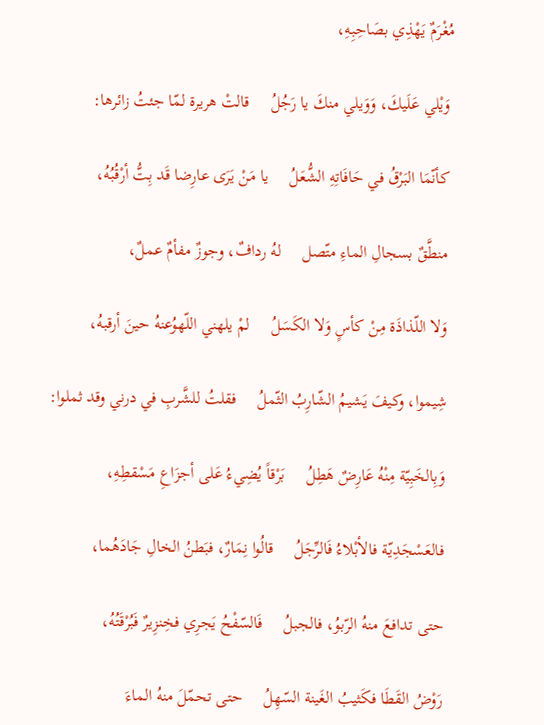مُغْرَمٌ يَهْذِي بصَاحِبِهِ،

 وَيْلي عَلَيكَ، وَوَيلي منكَ يا رَجُلُ     قالتْ هريرة لمّا جئتُ زائرها:

 كأنّمَا البَرْقُ في حَافَاتِهِ الشُّعَلُ     يا مَنْ يَرَى عارِضا قَد بِتُّ أرْقُبُهُ،

 منطَّقٌ بسجالِ الماءِ متّصل     لهُ ردافٌ، وجوزٌ مفأمٌ عملٌ،

 وَلا اللّذاذَة مِنْ كأسٍ وَلا الكَسَلُ     لمْ يلهني اللّهوُعنهُ حينَ أرقبهُ،

 شِيموا، وكيفَ يَشيمُ الشّارِبُ الثّملُ     فقلتُ للشَّربِ في درني وقد ثملوا:

 وَبِالخَبِيّة مِنْهُ عَارِضٌ هَطِلُ     بَرْقاً يُضِيءُ عَلى أجزَاعِ مَسْقطِهِ،

 فالعَسْجَدِيّة فالأبْلاءُ فَالرِّجَلُ     قالُوا نِمَارٌ، فبَطنُ الخالِ جَادَهُما،

 حتى تدافعَ منهُ الرّبوُ، فالجبلُ     فَالسّفْحُ يَجرِي فخِنزِيرٌ فَبُرْقَتُهُ،

 رَوْضُ القَطَا فكَثيبُ الغَينة السّهِلُ     حتى تحمّلَ منهُ الماءَ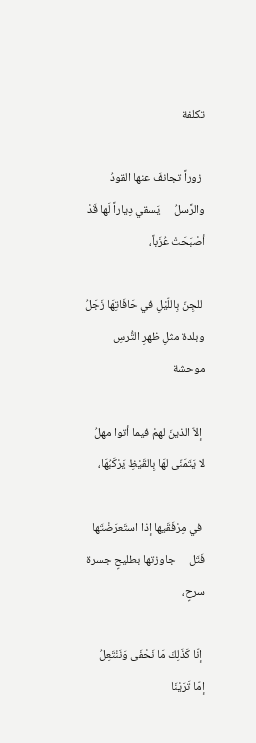تكلفة

 زوراً تجانفَ عنها القودُ والرَّسلُ     يَسقي دِياراً لَها قَدْ أصْبَحَتْ عُزَباً،

 للجِنّ بِاللّيْلِ في حَافَاتِهَا زَجَلُ     وبلدة مثلِ ظهرِ التُّرسِ موحشة

 إلاّ الذينَ لهمْ فيما أتوا مهلُ     لا يَتَمَنّى لهَا بِالقَيْظِ يَرْكَبُهَا،

 في مِرْفَقَيها إذا استَعرَضْتَها فَتَل     جاوزتها بطليحٍ جسرة سرحٍ،

 إنّا كَذَلِكَ مَا نَحْفَى وَنَنْتَعِلُ     إمّا تَرَيْنَا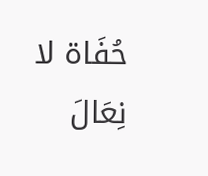حُفَاة لا نِعَالَ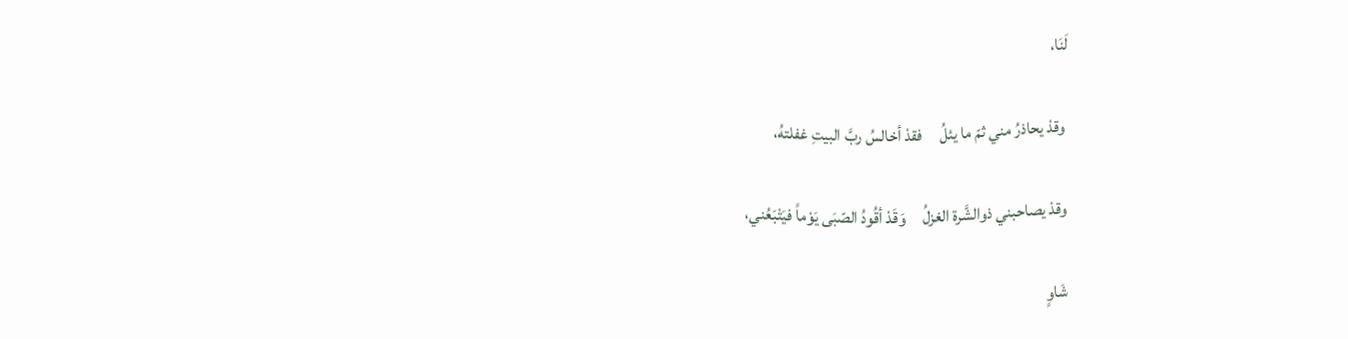لَنَا،

 وقدْ يحاذرُ مني ثمّ ما يئلُ     فقدْ أخالسُ ربَّ البيتِ غفلتهُ،

 وقدْ يصاحبني ذوالشَّرة الغزلُ     وَقَدْ أقُودُ الصّبَى يَوْماً فيَتْبَعُني،

 شَاوٍ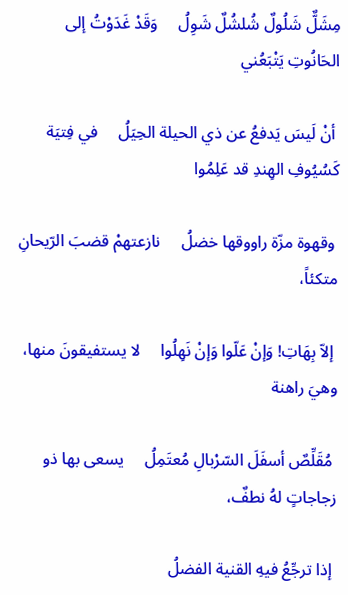مِشَلٌّ شَلُولٌ شُلشُلٌ شَوِلُ     وَقَدْ غَدَوْتُ إلى الحَانُوتِ يَتْبَعُني

 أنْ لَيسَ يَدفعُ عن ذي الحيلة الحِيَلُ     في فِتيَة كَسُيُوفِ الهِندِ قد عَلِمُوا

 وقهوة مزّة راووقها خضلُ     نازعتهمْ قضبَ الرّيحانِ متكئاً،

 إلاّ بِهَاتِ! وَإنْ عَلّوا وَإنْ نَهِلُوا     لا يستفيقونَ منها، وهيَ راهنة

 مُقَلِّصٌ أسفَلَ السّرْبالِ مُعتَمِلُ     يسعى بها ذو زجاجاتٍ لهُ نطفٌ،

 إذا ترجِّعُ فيهِ القنية الفضلُ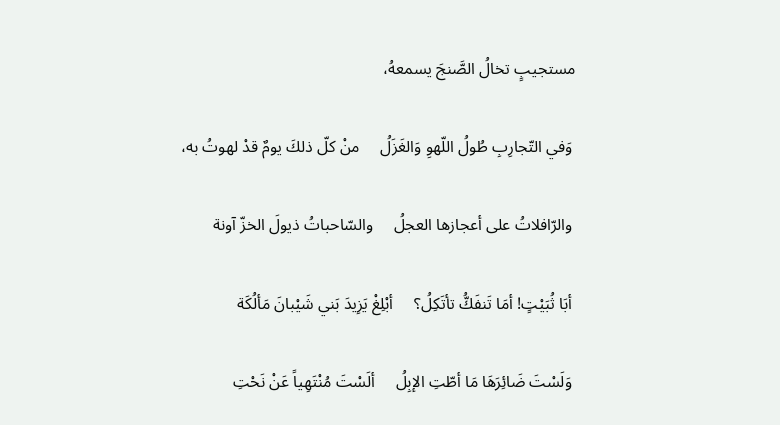مستجيبٍ تخالُ الصَّنجَ يسمعهُ،

 وَفي التّجارِبِ طُولُ اللّهوِ وَالغَزَلُ     منْ كلّ ذلكَ يومٌ قدْ لهوتُ به،

 والرّافلاتُ على أعجازها العجلُ     والسّاحباتُ ذيولَ الخزّ آونة

 أبَا ثُبَيْتٍ! أمَا تَنفَكُّ تأتَكِلُ؟     أبْلِغْ يَزِيدَ بَني شَيْبانَ مَألُكَة

 وَلَسْتَ ضَائِرَهَا مَا أطّتِ الإبِلُ     ألَسْتَ مُنْتَهِياً عَنْ نَحْتِ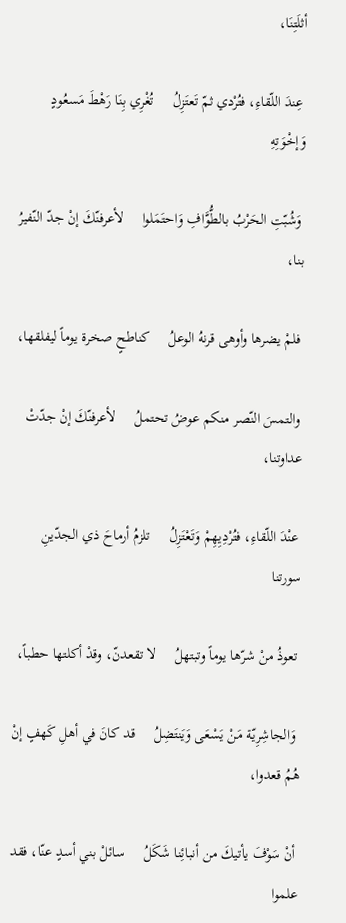أثلَتِنَا،

 عِندَ اللّقاءِ، فتُرْدي ثمّ تَعتَزِلُ     تُغْرِي بِنَا رَهْطَ مَسعُودٍ وَإخْوَتِهِ

 وَشُبّتِ الحَرْبُ بالطُّوَّافِ وَاحتَمَلوا     لأعرفنّكَ إنْ جدّ النّفيرُ بنا،

 فلمْ يضرها وأوهى قرنهُ الوعلُ     كناطحٍ صخرة يوماً ليفلقها،

 والتمسَ النّصر منكم عوضُ تحتملُ     لأعرفنّكَ إنْ جدّتْ عداوتنا،

 عنْدَ اللّقاءِ، فتُرْدِيِهِمْ وَتَعْتَزِلُ     تلزمُ أرماحَ ذي الجدّينِ سورتنا

 تعوذُ منْ شرّها يوماً وتبتهلُ     لا تقعدنّ، وقدْ أكلتها حطباً،

 وَالجاشِرِيّة مَنْ يَسْعَى وَيَنتَضِلُ     قد كانَ في أهلِ كَهفٍ إنْ هُمُ قعدوا،

 أنْ سَوْفَ يأتيكَ من أنبائِنا شَكَلُ     سائلْ بني أسدٍ عنّا، فقد علموا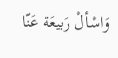وَاسْألْ رَبيعَة عَنّا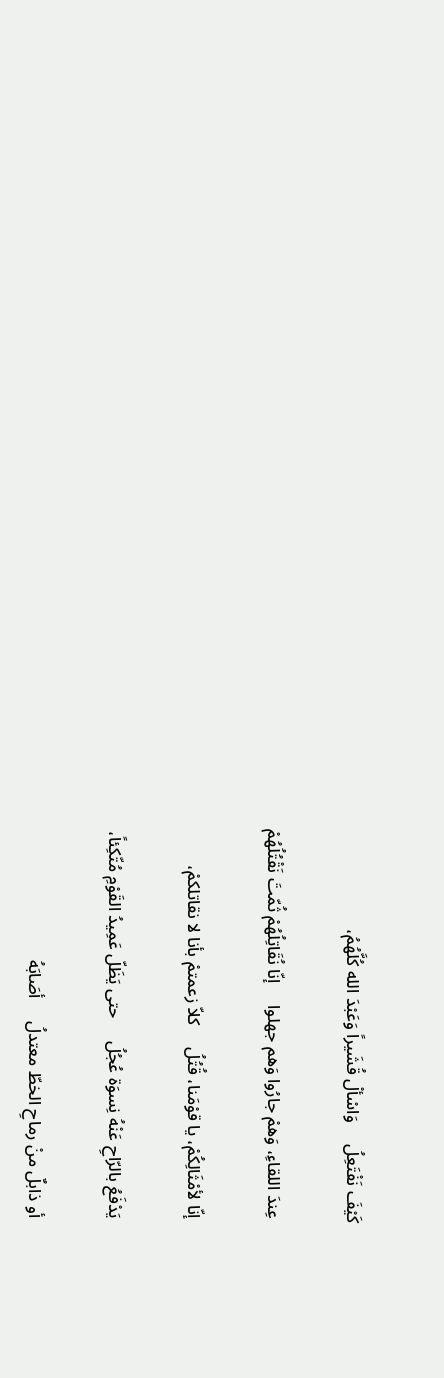كَيْفَ نَفْتَعِلُ     وَاسْألْ قُشَيراً وَعَبْدَ الله كُلَّهُمُ،

 عِندَ اللقاءِ، وَهمْ جارُوا وَهم جهلوا     إنّا نُقَاتِلُهُمْ ثُمّتَ نَقْتُلُهُمْ

 إنّا لأمْثَالِكُمْ، يا قوْمَنا، قُتُلُ     كلاّ زعمتمْ بأنا لا نقاتلكمْ،

 يَدْفَعُ بالرّاحِ عَنْهُ نِسوَة عُجُلُ     حتى يَظَلّ عَمِيدُ القَوْمِ مُتّكِئاً،

 أو ذابلٌ منْ رماحِ الخطّ معتدلُ     أصَابَهُ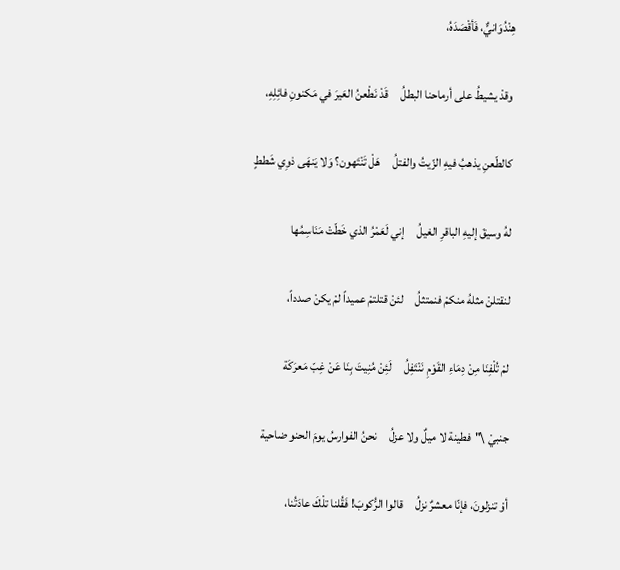هِنْدُوَانيٌّ، فَأقْصَدَهُ،

 وقدْ يشيطُ على أرماحنا البطلُ     قَدْ نَطْعنُ العَيرَ في مَكنونِ فائِلِهِ،

 كالطّعنِ يذهبُ فيهِ الزّيتُ والفتلُ     هَلْ تَنْتَهون؟ وَلا يَنهَى ذوِي شَططٍ

 لهُ وسيقَ إليهِ الباقرِ الغيلُ     إني لَعَمْرُ الذي خَطّتْ مَنَاسِمُها

 لنقتلنْ مثلهُ منكمْ فنمتثلُ     لئنْ قتلتمْ عميداً لمْ يكنْ صدداً،

 لمْ تُلْفِنَا مِنْ دِمَاءِ القَوْمِ نَنْتَفِلُ     لَئِنْ مُنِيتَ بِنَا عَنْ غِبّ مَعرَكَة

 جنبيْ \"فطينة لا ميلٌ ولا عزلُ     نحنُ الفوارسُ يومَ الحنو ضاحية

 أوْ تنزلونَ، فإنّا معشرٌ نزلُ     قالوا الرُّكوبَ! فَقُلنا تلْكَ عادَتُنا،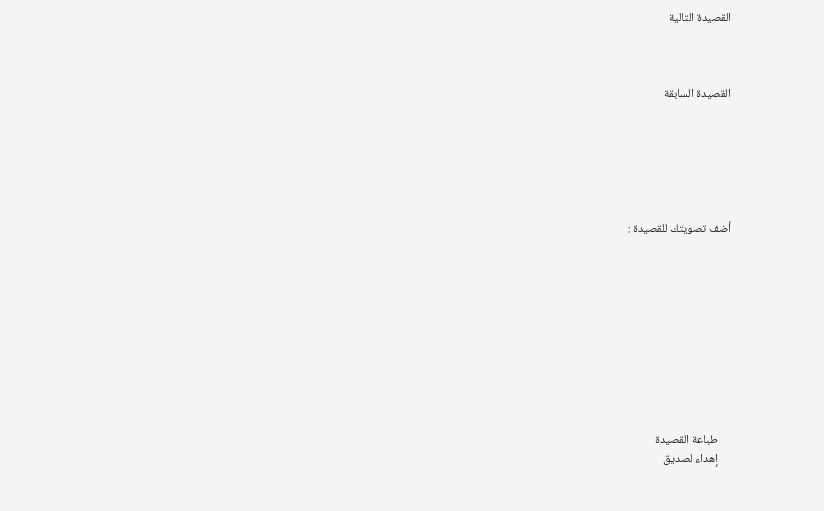القصيدة التالية



القصيدة السابقة






أضف تصويتك للقصيدة :










     طباعة القصيدة
     إهداء لصديق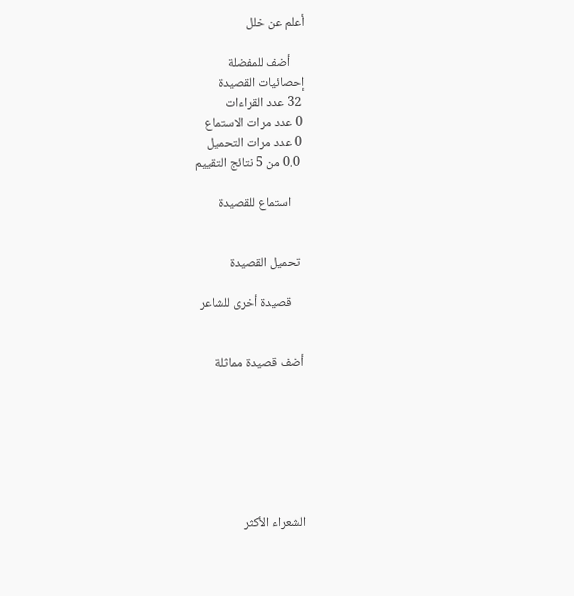أعلم عن خلل

     أضف للمفضلة
إحصائيات القصيدة
 32 عدد القراءات
 0 عدد مرات الاستماع
 0 عدد مرات التحميل
  0.0 من 5 نتائج التقييم

     استماع للقصيدة


  تحميل القصيدة

     قصيدة أخرى للشاعر


 أضف قصيدة مماثلة







 الشعراء الأكثر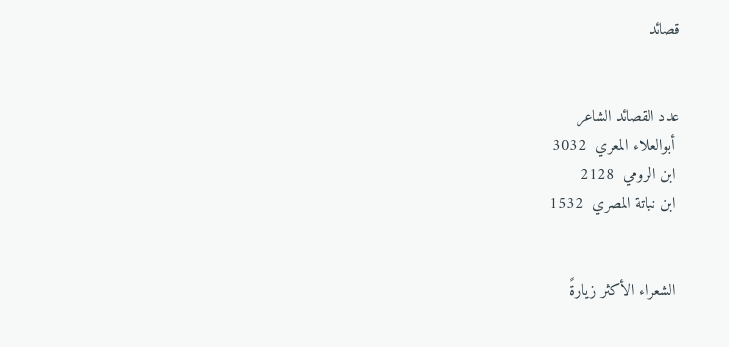قصائد


عدد القصائد الشاعر
 أبوالعلاء المعري  3032
 ابن الرومي  2128
 ابن نباتة المصري  1532


 الشعراء الأكثر زيارةً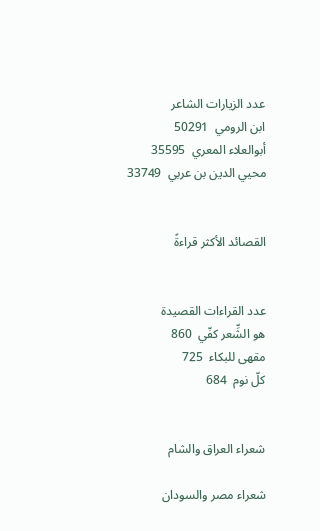عدد الزيارات الشاعر
ابن الرومي  50291
أبوالعلاء المعري  35595
محيي الدين بن عربي  33749


القصائد الأكثر قراءةً


عدد القراءات القصيدة
هو الشِّعر كفّي  860
مقهى للبكاء  725
كلّ نوم  684


شعراء العراق والشام

شعراء مصر والسودان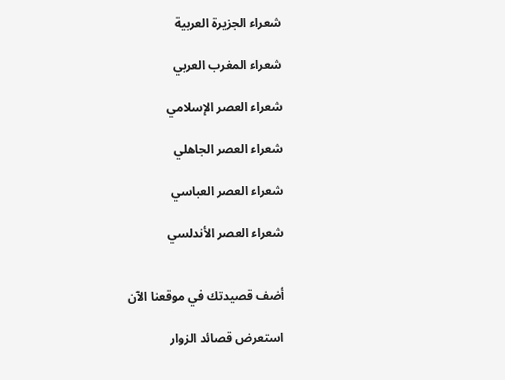شعراء الجزيرة العربية

شعراء المغرب العربي

شعراء العصر الإسلامي

شعراء العصر الجاهلي

شعراء العصر العباسي

شعراء العصر الأندلسي


أضف قصيدتك في موقعنا الآن

استعرض قصائد الزوار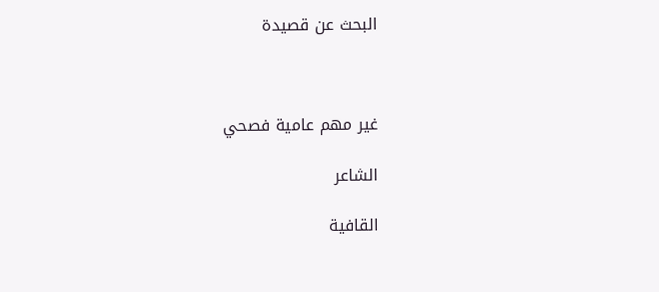البحث عن قصيدة



غير مهم عامية فصحي

الشاعر

القافية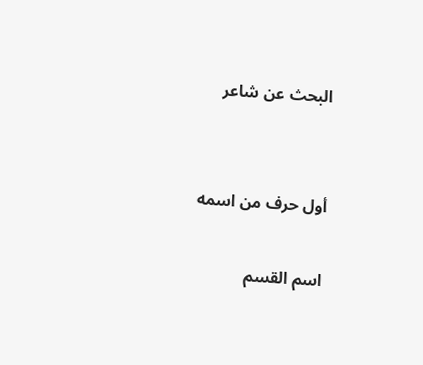البحث عن شاعر


أول حرف من اسمه

اسم القسم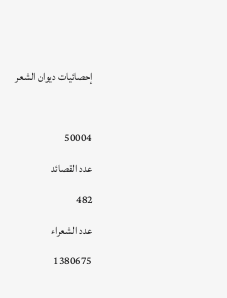إحصائيات ديوان الشعر



50004

عدد القصائد

482

عدد الشعراء

1380675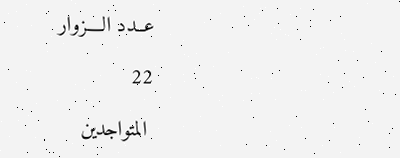عــدد الــــزوار

22

 المتواجدين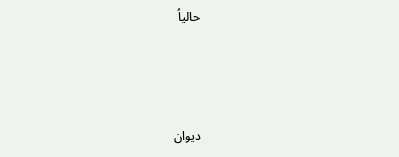حالياُ



ديوان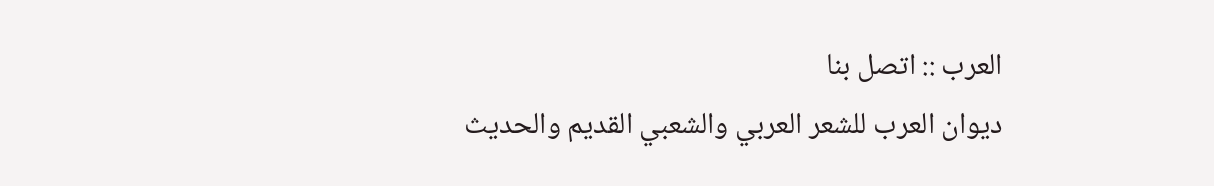العرب :: اتصل بنا
ديوان العرب للشعر العربي والشعبي القديم والحديث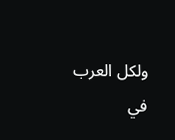ولكل العرب في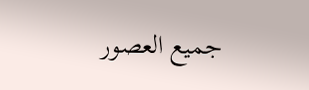جميع العصور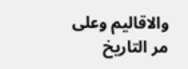والاقاليم وعلى مر التاريخ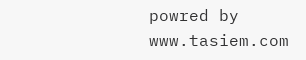powred by www.tasiem.com